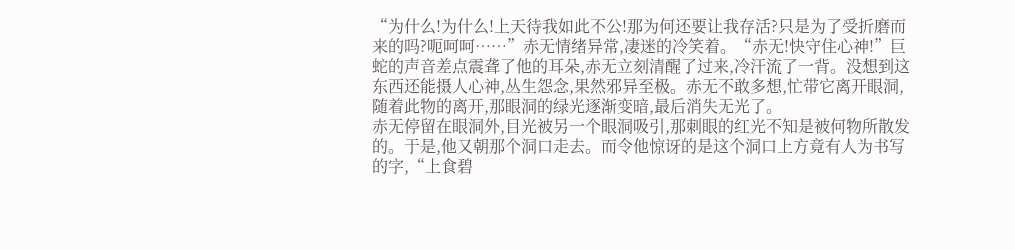“为什么!为什么!上天待我如此不公!那为何还要让我存活?只是为了受折磨而来的吗?呃呵呵……”赤无情绪异常,凄迷的冷笑着。“赤无!快守住心神!”巨蛇的声音差点震聋了他的耳朵,赤无立刻清醒了过来,冷汗流了一背。没想到这东西还能摄人心神,丛生怨念,果然邪异至极。赤无不敢多想,忙带它离开眼洞,随着此物的离开,那眼洞的绿光逐渐变暗,最后消失无光了。
赤无停留在眼洞外,目光被另一个眼洞吸引,那刺眼的红光不知是被何物所散发的。于是,他又朝那个洞口走去。而令他惊讶的是这个洞口上方竟有人为书写的字,“上食碧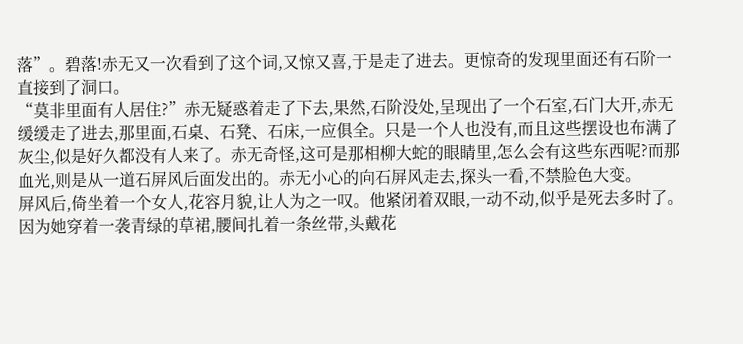落”。碧落!赤无又一次看到了这个词,又惊又喜,于是走了进去。更惊奇的发现里面还有石阶一直接到了洞口。
“莫非里面有人居住?”赤无疑惑着走了下去,果然,石阶没处,呈现出了一个石室,石门大开,赤无缓缓走了进去,那里面,石桌、石凳、石床,一应俱全。只是一个人也没有,而且这些摆设也布满了灰尘,似是好久都没有人来了。赤无奇怪,这可是那相柳大蛇的眼睛里,怎么会有这些东西呢?而那血光,则是从一道石屏风后面发出的。赤无小心的向石屏风走去,探头一看,不禁脸色大变。
屏风后,倚坐着一个女人,花容月貌,让人为之一叹。他紧闭着双眼,一动不动,似乎是死去多时了。因为她穿着一袭青绿的草裙,腰间扎着一条丝带,头戴花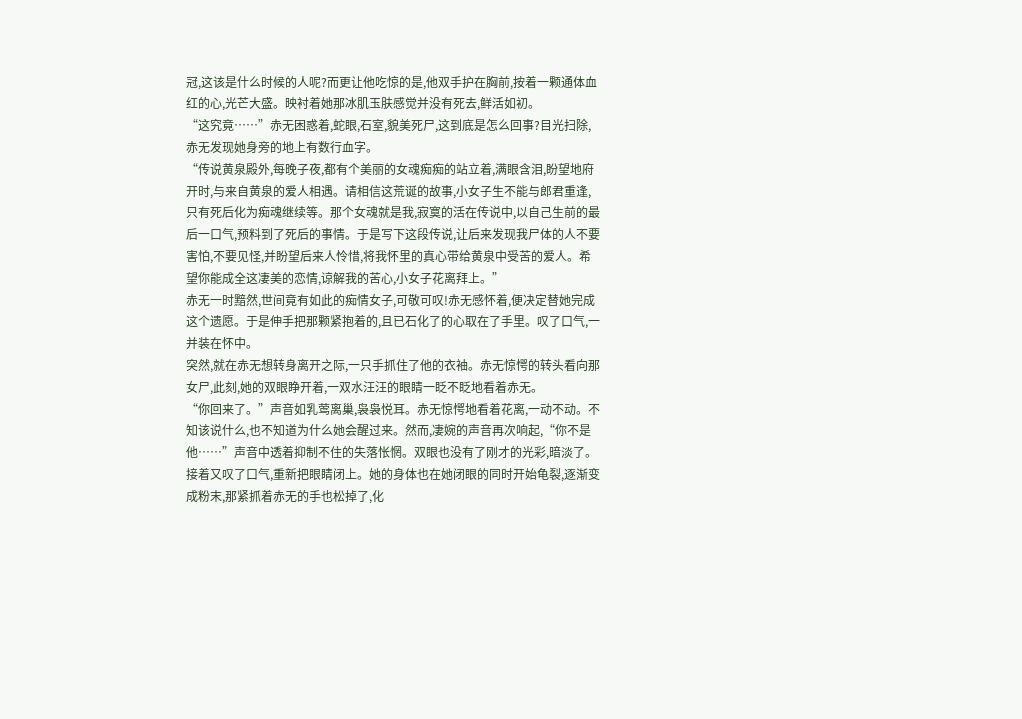冠,这该是什么时候的人呢?而更让他吃惊的是,他双手护在胸前,按着一颗通体血红的心,光芒大盛。映衬着她那冰肌玉肤感觉并没有死去,鲜活如初。
“这究竟……”赤无困惑着,蛇眼,石室,貌美死尸,这到底是怎么回事?目光扫除,赤无发现她身旁的地上有数行血字。
“传说黄泉殿外,每晚子夜,都有个美丽的女魂痴痴的站立着,满眼含泪,盼望地府开时,与来自黄泉的爱人相遇。请相信这荒诞的故事,小女子生不能与郎君重逢,只有死后化为痴魂继续等。那个女魂就是我,寂寞的活在传说中,以自己生前的最后一口气,预料到了死后的事情。于是写下这段传说,让后来发现我尸体的人不要害怕,不要见怪,并盼望后来人怜惜,将我怀里的真心带给黄泉中受苦的爱人。希望你能成全这凄美的恋情,谅解我的苦心,小女子花离拜上。”
赤无一时黯然,世间竟有如此的痴情女子,可敬可叹!赤无感怀着,便决定替她完成这个遗愿。于是伸手把那颗紧抱着的,且已石化了的心取在了手里。叹了口气,一并装在怀中。
突然,就在赤无想转身离开之际,一只手抓住了他的衣袖。赤无惊愕的转头看向那女尸,此刻,她的双眼睁开着,一双水汪汪的眼睛一眨不眨地看着赤无。
“你回来了。”声音如乳莺离巢,袅袅悦耳。赤无惊愕地看着花离,一动不动。不知该说什么,也不知道为什么她会醒过来。然而,凄婉的声音再次响起,“你不是他……”声音中透着抑制不住的失落怅惘。双眼也没有了刚才的光彩,暗淡了。接着又叹了口气,重新把眼睛闭上。她的身体也在她闭眼的同时开始龟裂,逐渐变成粉末,那紧抓着赤无的手也松掉了,化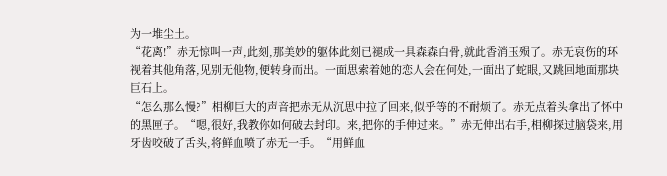为一堆尘土。
“花离!”赤无惊叫一声,此刻,那美妙的躯体此刻已褪成一具森森白骨,就此香消玉殒了。赤无哀伤的环视着其他角落,见别无他物,便转身而出。一面思索着她的恋人会在何处,一面出了蛇眼,又跳回地面那块巨石上。
“怎么那么慢?”相柳巨大的声音把赤无从沉思中拉了回来,似乎等的不耐烦了。赤无点着头拿出了怀中的黑匣子。“嗯,很好,我教你如何破去封印。来,把你的手伸过来。”赤无伸出右手,相柳探过脑袋来,用牙齿咬破了舌头,将鲜血喷了赤无一手。“用鲜血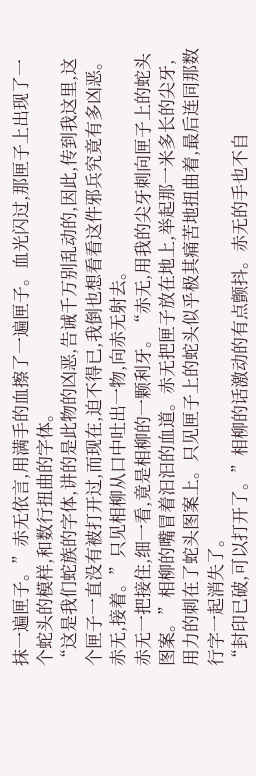抹一遍匣子。”赤无依言,用满手的血擦了一遍匣子。血光闪过,那匣子上出现了一个蛇头的模样,和数行扭曲的字体。
“这是我们蛇族的字体,讲的是此物的凶恶,告诫千万别乱动的,因此,传到我这里,这个匣子一直没有被打开过,而现在,迫不得已,我倒也想看看这件邪兵究竟有多凶恶。赤无,接着。”只见相柳从口中吐出一物,向赤无射去。
赤无一把接住,细一看,竟是相柳的一颗利牙。“赤无,用我的尖牙刺向匣子上的蛇头图案。”相柳的嘴冒着汩汩的血道。赤无把匣子放在地上,举起那一米多长的尖牙,用力的刺在了蛇头图案上。只见匣子上的蛇头似乎极其痛苦地扭曲着,最后连同那数行字一起消失了。
“封印已破,可以打开了。”相柳的话激动的有点颤抖。赤无的手也不自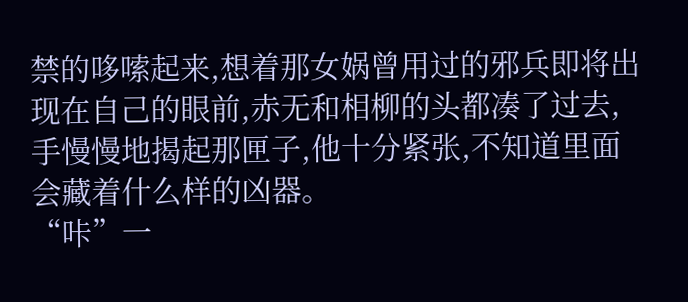禁的哆嗦起来,想着那女娲曾用过的邪兵即将出现在自己的眼前,赤无和相柳的头都凑了过去,手慢慢地揭起那匣子,他十分紧张,不知道里面会藏着什么样的凶器。
“咔”一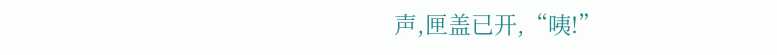声,匣盖已开,“咦!”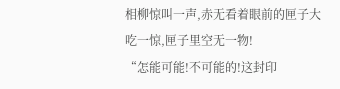相柳惊叫一声,赤无看着眼前的匣子大吃一惊,匣子里空无一物!
“怎能可能!不可能的!这封印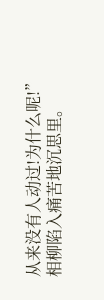从来没有人动过!为什么呢!”相柳陷入痛苦地沉思里。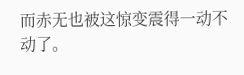而赤无也被这惊变震得一动不动了。